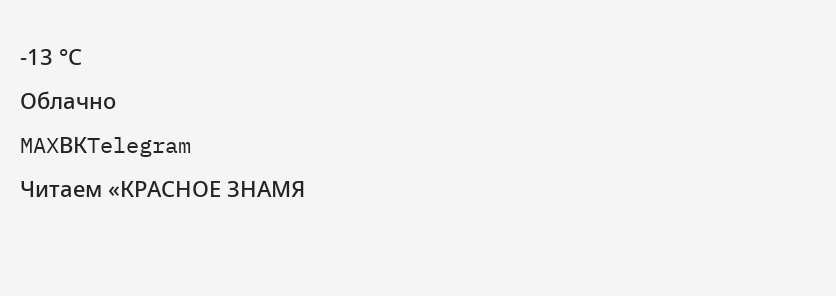-13 °С
Облачно
MAXВКTelegram
Читаем «КРАСНОЕ ЗНАМЯ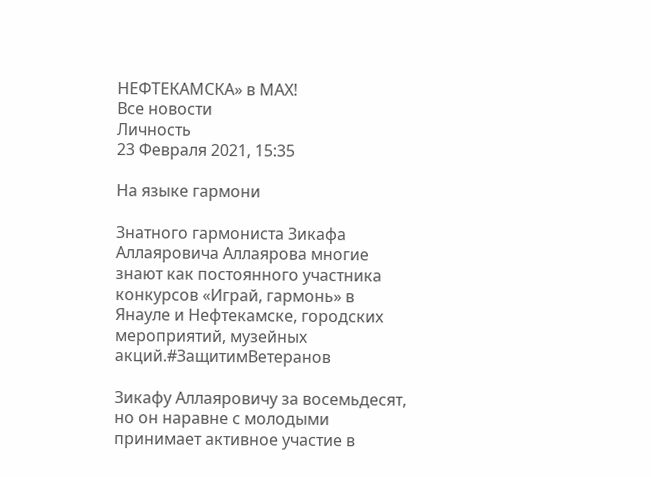НЕФТЕКАМСКА» в MAX!
Все новости
Личность
23 Февраля 2021, 15:35

На языке гармони

Знатного гармониста Зикафа Аллаяровича Аллаярова многие знают как постоянного участника конкурсов «Играй, гармонь» в Янауле и Нефтекамске, городских мероприятий, музейных акций.#ЗащитимВетеранов

Зикафу Аллаяровичу за восемьдесят, но он наравне с молодыми принимает активное участие в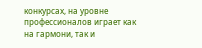конкурсах, на уровне профессионалов играет как на гармони, так и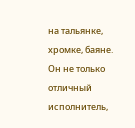на тальянке, хромке, баяне. Он не только отличный исполнитель,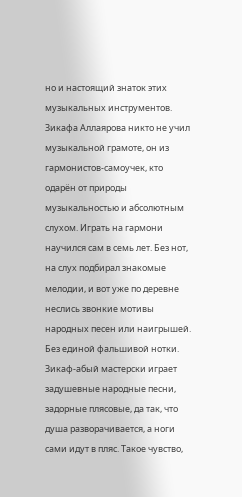но и настоящий знаток этих музыкальных инструментов.
Зикафа Аллаярова никто не учил музыкальной грамоте, он из гармонистов-самоучек, кто одарён от природы музыкальностью и абсолютным слухом. Играть на гармони научился сам в семь лет. Без нот, на слух подбирал знакомые мелодии, и вот уже по деревне неслись звонкие мотивы народных песен или наигрышей. Без единой фальшивой нотки. Зикаф-абый мастерски играет задушевные народные песни, задорные плясовые, да так, что душа разворачивается, а ноги сами идут в пляс. Такое чувство,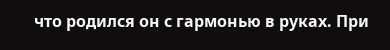что родился он с гармонью в руках. При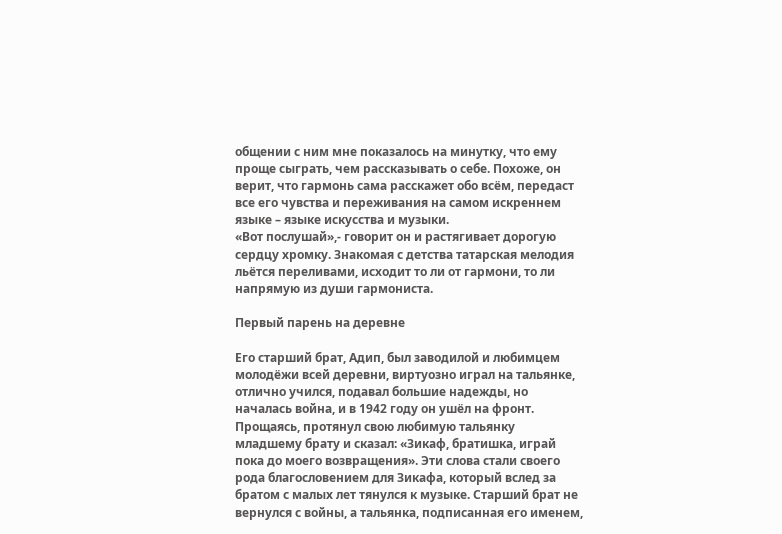общении с ним мне показалось на минутку, что ему проще сыграть, чем рассказывать о себе. Похоже, он верит, что гармонь сама расскажет обо всём, передаст все его чувства и переживания на самом искреннем языке – языке искусства и музыки.
«Вот послушай»,- говорит он и растягивает дорогую сердцу хромку. Знакомая с детства татарская мелодия льётся переливами, исходит то ли от гармони, то ли напрямую из души гармониста.

Первый парень на деревне

Его старший брат, Адип, был заводилой и любимцем молодёжи всей деревни, виртуозно играл на тальянке, отлично учился, подавал большие надежды, но началась война, и в 1942 году он ушёл на фронт. Прощаясь, протянул свою любимую тальянку младшему брату и сказал: «Зикаф, братишка, играй пока до моего возвращения». Эти слова стали своего рода благословением для Зикафа, который вслед за братом с малых лет тянулся к музыке. Старший брат не вернулся с войны, а тальянка, подписанная его именем,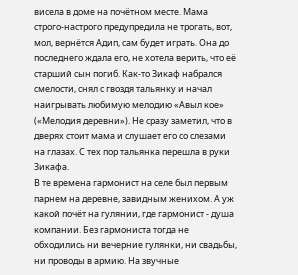висела в доме на почётном месте. Мама строго-настрого предупредила не трогать, вот, мол, вернётся Адип, сам будет играть. Она до последнего ждала его, не хотела верить, что её старший сын погиб. Как-то Зикаф набрался смелости, снял с гвоздя тальянку и начал наигрывать любимую мелодию «Авыл кое» («Мелодия деревни»). Не сразу заметил, что в дверях стоит мама и слушает его со слезами на глазах. С тех пор тальянка перешла в руки Зикафа.
В те времена гармонист на селе был первым парнем на деревне, завидным женихом. А уж какой почёт на гулянии, где гармонист - душа компании. Без гармониста тогда не обходились ни вечерние гулянки, ни свадьбы, ни проводы в армию. На звучные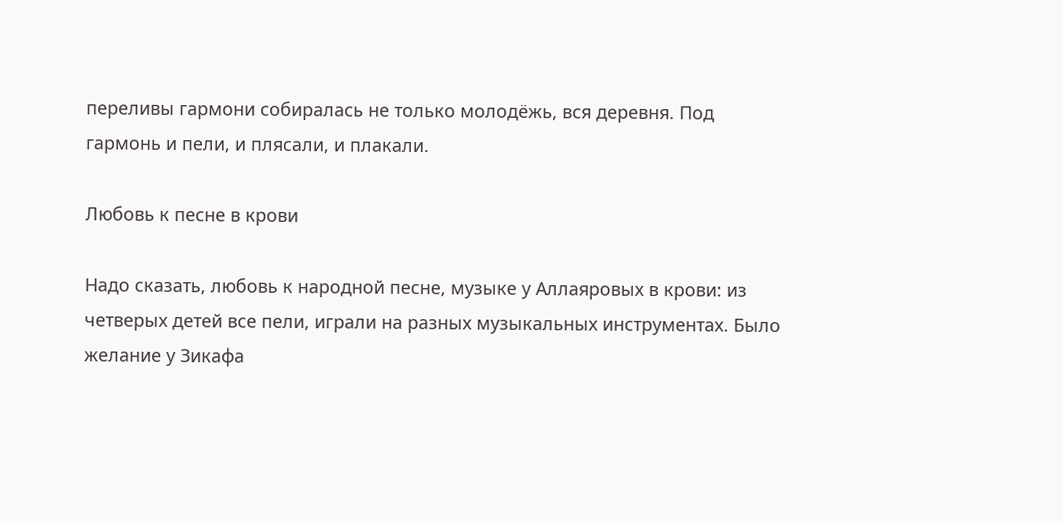переливы гармони собиралась не только молодёжь, вся деревня. Под гармонь и пели, и плясали, и плакали.

Любовь к песне в крови

Надо сказать, любовь к народной песне, музыке у Аллаяровых в крови: из четверых детей все пели, играли на разных музыкальных инструментах. Было желание у Зикафа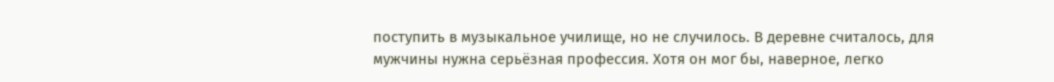поступить в музыкальное училище, но не случилось. В деревне считалось, для мужчины нужна серьёзная профессия. Хотя он мог бы, наверное, легко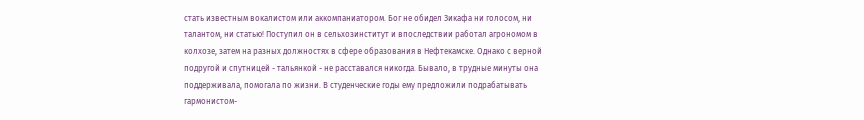стать известным вокалистом или аккомпаниатором. Бог не обидел Зикафа ни голосом, ни талантом, ни статью! Поступил он в сельхозинститут и впоследствии работал агрономом в колхозе, затем на разных должностях в сфере образования в Нефтекамске. Однако с верной подругой и спутницей - тальянкой - не расставался никогда. Бывало, в трудные минуты она поддерживала, помогала по жизни. В студенческие годы ему предложили подрабатывать гармонистом-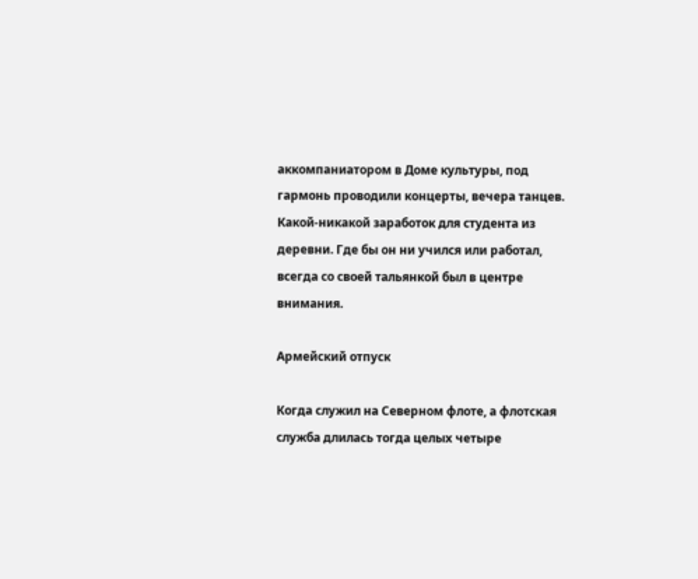аккомпаниатором в Доме культуры, под гармонь проводили концерты, вечера танцев. Какой-никакой заработок для студента из деревни. Где бы он ни учился или работал, всегда со своей тальянкой был в центре внимания.

Армейский отпуск

Когда служил на Северном флоте, а флотская служба длилась тогда целых четыре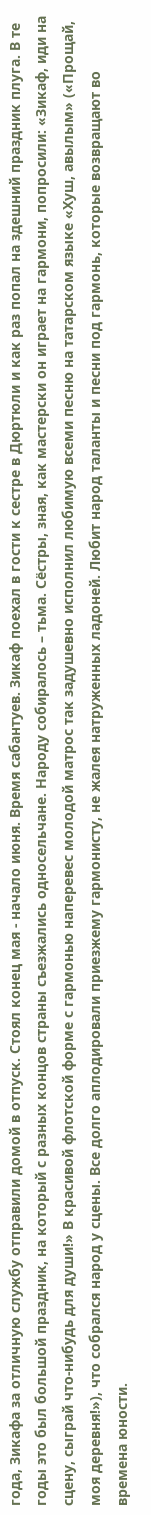года, Зикафа за отличную службу отправили домой в отпуск. Стоял конец мая - начало июня. Время сабантуев. Зикаф поехал в гости к сестре в Дюртюли и как раз попал на здешний праздник плуга. В те годы это был большой праздник, на который с разных концов страны съезжались односельчане. Народу собиралось – тьма. Сёстры, зная, как мастерски он играет на гармони, попросили: «Зикаф, иди на сцену, сыграй что-нибудь для души!» В красивой флотской форме с гармонью наперевес молодой матрос так задушевно исполнил любимую всеми песню на татарском языке «Хуш, авылым» («Прощай, моя деревня!»), что собрался народ у сцены. Все долго аплодировали приезжему гармонисту, не жалея натруженных ладоней. Любит народ таланты и песни под гармонь, которые возвращают во времена юности.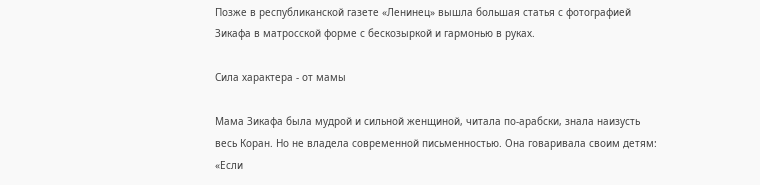Позже в республиканской газете «Ленинец» вышла большая статья с фотографией Зикафа в матросской форме с бескозыркой и гармонью в руках.

Сила характера - от мамы

Мама Зикафа была мудрой и сильной женщиной, читала по-арабски, знала наизусть весь Коран. Но не владела современной письменностью. Она говаривала своим детям: «Если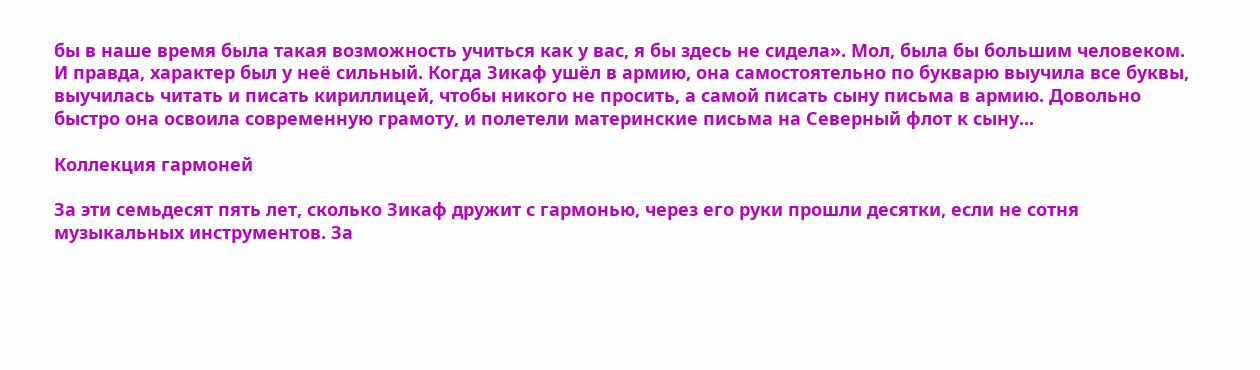бы в наше время была такая возможность учиться как у вас, я бы здесь не сидела». Мол, была бы большим человеком. И правда, характер был у неё сильный. Когда Зикаф ушёл в армию, она самостоятельно по букварю выучила все буквы, выучилась читать и писать кириллицей, чтобы никого не просить, а самой писать сыну письма в армию. Довольно быстро она освоила современную грамоту, и полетели материнские письма на Северный флот к сыну...

Коллекция гармоней

За эти семьдесят пять лет, сколько Зикаф дружит с гармонью, через его руки прошли десятки, если не сотня музыкальных инструментов. За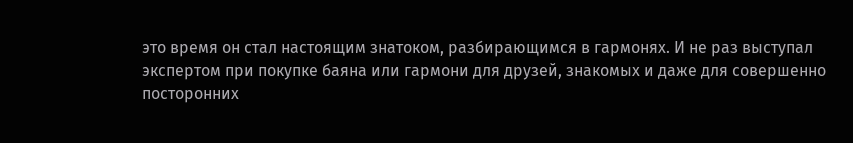это время он стал настоящим знатоком, разбирающимся в гармонях. И не раз выступал экспертом при покупке баяна или гармони для друзей, знакомых и даже для совершенно посторонних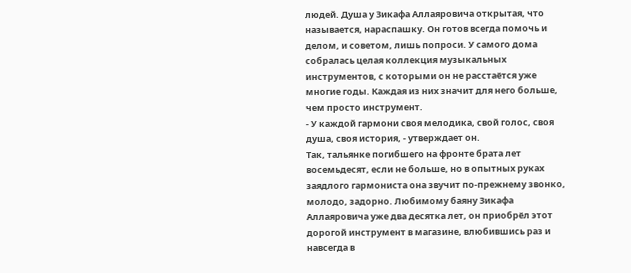людей. Душа у Зикафа Аллаяровича открытая, что называется, нараспашку. Он готов всегда помочь и делом, и советом, лишь попроси. У самого дома собралась целая коллекция музыкальных инструментов, с которыми он не расстаётся уже многие годы. Каждая из них значит для него больше, чем просто инструмент.
- У каждой гармони своя мелодика, свой голос, своя душа, своя история, - утверждает он.
Так, тальянке погибшего на фронте брата лет восемьдесят, если не больше, но в опытных руках заядлого гармониста она звучит по-прежнему звонко, молодо, задорно. Любимому баяну Зикафа Аллаяровича уже два десятка лет, он приобрёл этот дорогой инструмент в магазине, влюбившись раз и навсегда в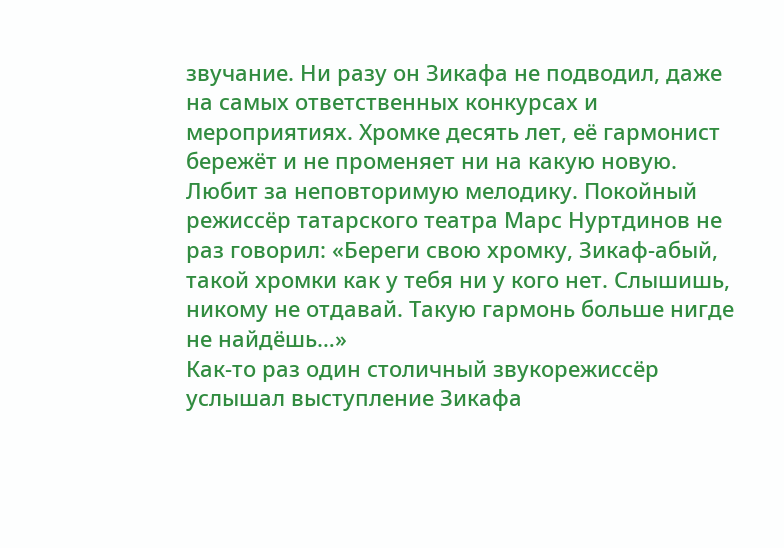звучание. Ни разу он Зикафа не подводил, даже на самых ответственных конкурсах и мероприятиях. Хромке десять лет, её гармонист бережёт и не променяет ни на какую новую. Любит за неповторимую мелодику. Покойный режиссёр татарского театра Марс Нуртдинов не раз говорил: «Береги свою хромку, Зикаф-абый, такой хромки как у тебя ни у кого нет. Слышишь, никому не отдавай. Такую гармонь больше нигде не найдёшь…»
Как-то раз один столичный звукорежиссёр услышал выступление Зикафа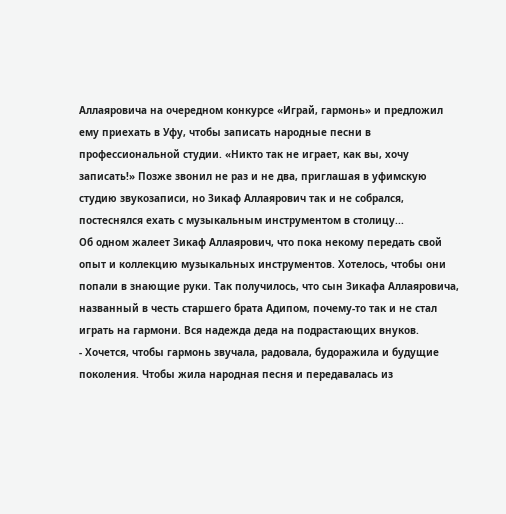Аллаяровича на очередном конкурсе «Играй, гармонь» и предложил ему приехать в Уфу, чтобы записать народные песни в профессиональной студии. «Никто так не играет, как вы, хочу записать!» Позже звонил не раз и не два, приглашая в уфимскую студию звукозаписи, но Зикаф Аллаярович так и не собрался, постеснялся ехать с музыкальным инструментом в столицу...
Об одном жалеет Зикаф Аллаярович, что пока некому передать свой опыт и коллекцию музыкальных инструментов. Хотелось, чтобы они попали в знающие руки. Так получилось, что сын Зикафа Аллаяровича, названный в честь старшего брата Адипом, почему-то так и не стал играть на гармони. Вся надежда деда на подрастающих внуков.
- Хочется, чтобы гармонь звучала, радовала, будоражила и будущие поколения. Чтобы жила народная песня и передавалась из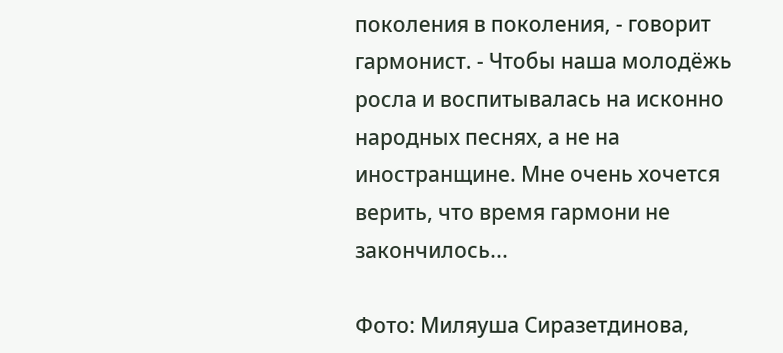поколения в поколения, - говорит гармонист. - Чтобы наша молодёжь росла и воспитывалась на исконно народных песнях, а не на иностранщине. Мне очень хочется верить, что время гармони не закончилось...

Фото: Миляуша Сиразетдинова,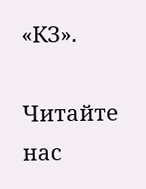«КЗ».

Читайте нас